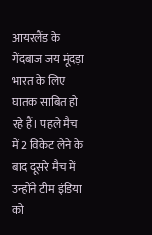आयरलैंड के गेंदबाज जय मूंदड़ा भारत के लिए घातक साबित हो रहे हैं। पहले मैच में 2 विकेट लेने के बाद दूसरे मैच में उन्होंने टीम इंडिया को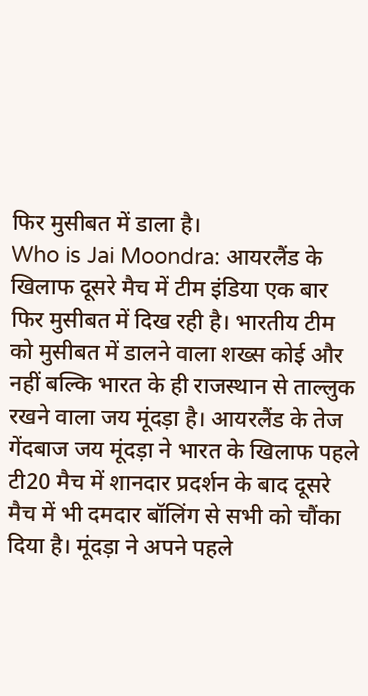फिर मुसीबत में डाला है।
Who is Jai Moondra: आयरलैंड के खिलाफ दूसरे मैच में टीम इंडिया एक बार फिर मुसीबत में दिख रही है। भारतीय टीम को मुसीबत में डालने वाला शख्स कोई और नहीं बल्कि भारत के ही राजस्थान से ताल्लुक रखने वाला जय मूंदड़ा है। आयरलैंड के तेज गेंदबाज जय मूंदड़ा ने भारत के खिलाफ पहले टी20 मैच में शानदार प्रदर्शन के बाद दूसरे मैच में भी दमदार बॉलिंग से सभी को चौंका दिया है। मूंदड़ा ने अपने पहले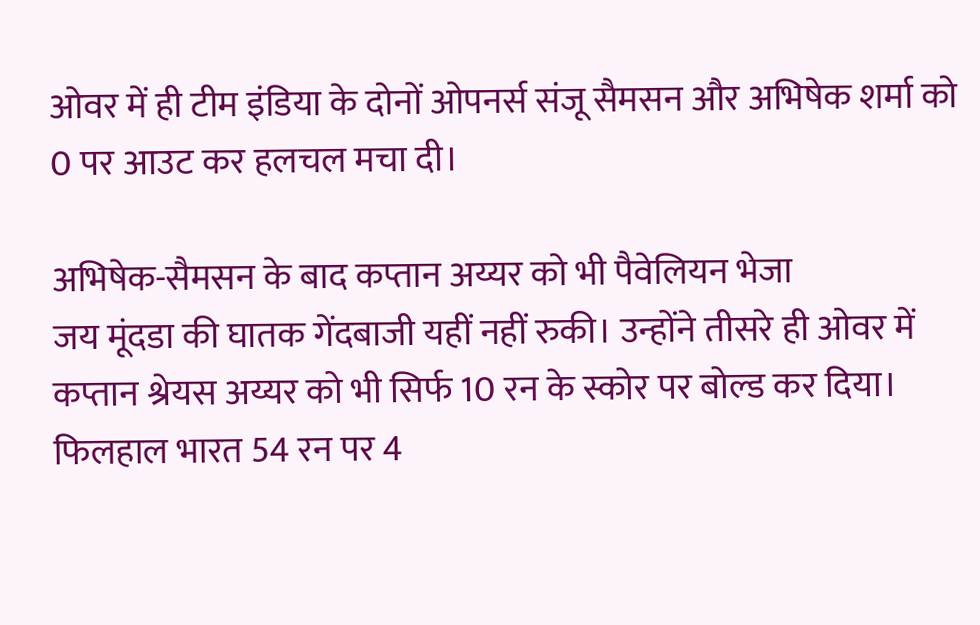ओवर में ही टीम इंडिया के दोनों ओपनर्स संजू सैमसन और अभिषेक शर्मा को 0 पर आउट कर हलचल मचा दी।

अभिषेक-सैमसन के बाद कप्तान अय्यर को भी पैवेलियन भेजा
जय मूंदडा की घातक गेंदबाजी यहीं नहीं रुकी। उन्होंने तीसरे ही ओवर में कप्तान श्रेयस अय्यर को भी सिर्फ 10 रन के स्कोर पर बोल्ड कर दिया। फिलहाल भारत 54 रन पर 4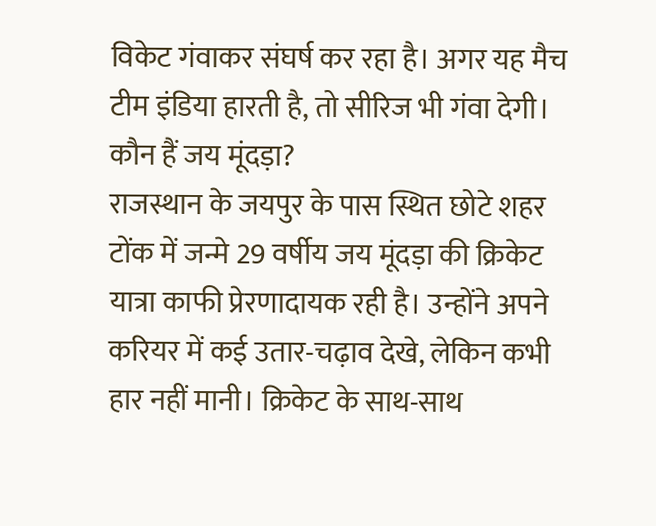विकेट गंवाकर संघर्ष कर रहा है। अगर यह मैच टीम इंडिया हारती है, तो सीरिज भी गंवा देगी।
कौन हैं जय मूंदड़ा?
राजस्थान के जयपुर के पास स्थित छोटे शहर टोंक में जन्मे 29 वर्षीय जय मूंदड़ा की क्रिकेट यात्रा काफी प्रेरणादायक रही है। उन्होंने अपने करियर में कई उतार-चढ़ाव देखे, लेकिन कभी हार नहीं मानी। क्रिकेट के साथ-साथ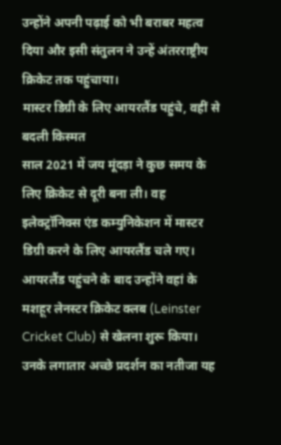उन्होंने अपनी पढ़ाई को भी बराबर महत्व दिया और इसी संतुलन ने उन्हें अंतरराष्ट्रीय क्रिकेट तक पहुंचाया।
मास्टर डिग्री के लिए आयरलैंड पहुंचे, वहीं से बदली किस्मत
साल 2021 में जय मूंदड़ा ने कुछ समय के लिए क्रिकेट से दूरी बना ली। वह इलेक्ट्रॉनिक्स एंड कम्युनिकेशन में मास्टर डिग्री करने के लिए आयरलैंड चले गए। आयरलैंड पहुंचने के बाद उन्होंने वहां के मशहूर लेनस्टर क्रिकेट क्लब (Leinster Cricket Club) से खेलना शुरू किया। उनके लगातार अच्छे प्रदर्शन का नतीजा यह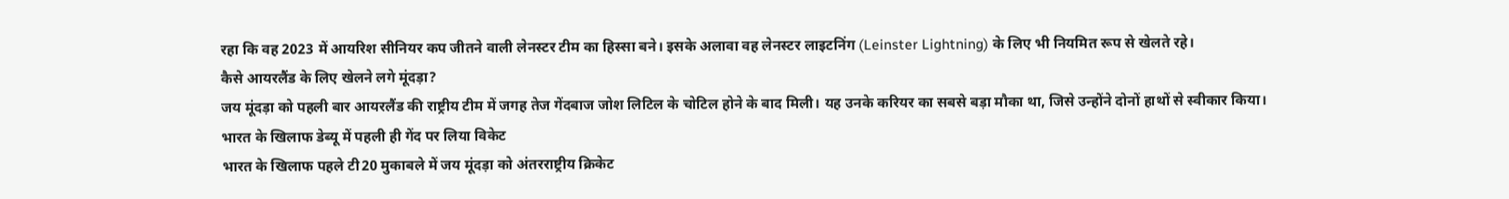रहा कि वह 2023 में आयरिश सीनियर कप जीतने वाली लेनस्टर टीम का हिस्सा बने। इसके अलावा वह लेनस्टर लाइटनिंग (Leinster Lightning) के लिए भी नियमित रूप से खेलते रहे।
कैसे आयरलैंड के लिए खेलने लगे मूंदड़ा?
जय मूंदड़ा को पहली बार आयरलैंड की राष्ट्रीय टीम में जगह तेज गेंदबाज जोश लिटिल के चोटिल होने के बाद मिली। यह उनके करियर का सबसे बड़ा मौका था, जिसे उन्होंने दोनों हाथों से स्वीकार किया।
भारत के खिलाफ डेब्यू में पहली ही गेंद पर लिया विकेट
भारत के खिलाफ पहले टी20 मुकाबले में जय मूंदड़ा को अंतरराष्ट्रीय क्रिकेट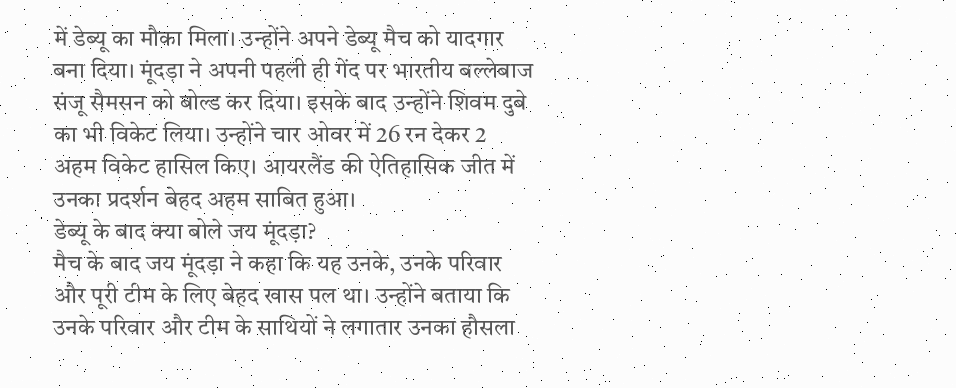में डेब्यू का मौका मिला। उन्होंने अपने डेब्यू मैच को यादगार बना दिया। मूंदड़ा ने अपनी पहली ही गेंद पर भारतीय बल्लेबाज संजू सैमसन को बोल्ड कर दिया। इसके बाद उन्होंने शिवम दुबे का भी विकेट लिया। उन्होंने चार ओवर में 26 रन देकर 2 अहम विकेट हासिल किए। आयरलैंड की ऐतिहासिक जीत में उनका प्रदर्शन बेहद अहम साबित हुआ।
डेब्यू के बाद क्या बोले जय मूंदड़ा?
मैच के बाद जय मूंदड़ा ने कहा कि यह उनके, उनके परिवार और पूरी टीम के लिए बेहद खास पल था। उन्होंने बताया कि उनके परिवार और टीम के साथियों ने लगातार उनका हौसला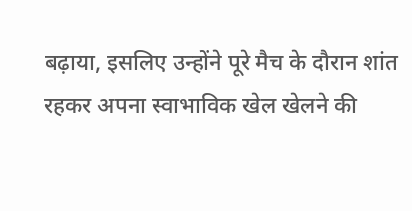बढ़ाया, इसलिए उन्होंने पूरे मैच के दौरान शांत रहकर अपना स्वाभाविक खेल खेलने की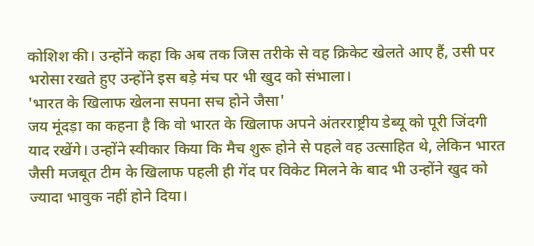कोशिश की। उन्होंने कहा कि अब तक जिस तरीके से वह क्रिकेट खेलते आए हैं, उसी पर भरोसा रखते हुए उन्होंने इस बड़े मंच पर भी खुद को संभाला।
'भारत के खिलाफ खेलना सपना सच होने जैसा'
जय मूंदड़ा का कहना है कि वो भारत के खिलाफ अपने अंतरराष्ट्रीय डेब्यू को पूरी जिंदगी याद रखेंगे। उन्होंने स्वीकार किया कि मैच शुरू होने से पहले वह उत्साहित थे, लेकिन भारत जैसी मजबूत टीम के खिलाफ पहली ही गेंद पर विकेट मिलने के बाद भी उन्होंने खुद को ज्यादा भावुक नहीं होने दिया।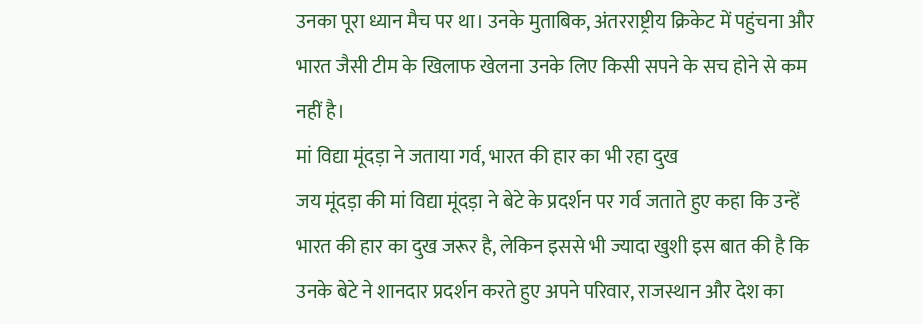उनका पूरा ध्यान मैच पर था। उनके मुताबिक, अंतरराष्ट्रीय क्रिकेट में पहुंचना और भारत जैसी टीम के खिलाफ खेलना उनके लिए किसी सपने के सच होने से कम नहीं है।
मां विद्या मूंदड़ा ने जताया गर्व, भारत की हार का भी रहा दुख
जय मूंदड़ा की मां विद्या मूंदड़ा ने बेटे के प्रदर्शन पर गर्व जताते हुए कहा कि उन्हें भारत की हार का दुख जरूर है, लेकिन इससे भी ज्यादा खुशी इस बात की है कि उनके बेटे ने शानदार प्रदर्शन करते हुए अपने परिवार, राजस्थान और देश का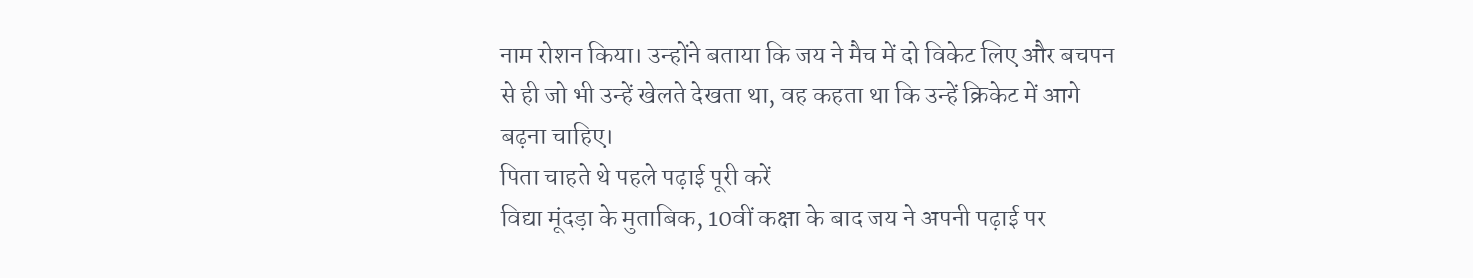नाम रोशन किया। उन्होंने बताया कि जय ने मैच में दो विकेट लिए और बचपन से ही जो भी उन्हें खेलते देखता था, वह कहता था कि उन्हें क्रिकेट में आगे बढ़ना चाहिए।
पिता चाहते थे पहले पढ़ाई पूरी करें
विद्या मूंदड़ा के मुताबिक, 10वीं कक्षा के बाद जय ने अपनी पढ़ाई पर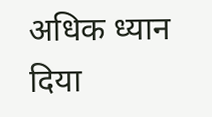अधिक ध्यान दिया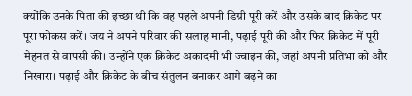क्योंकि उनके पिता की इच्छा थी कि वह पहले अपनी डिग्री पूरी करें और उसके बाद क्रिकेट पर पूरा फोकस करें। जय ने अपने परिवार की सलाह मानी, पढ़ाई पूरी की और फिर क्रिकेट में पूरी मेहनत से वापसी की। उन्होंने एक क्रिकेट अकादमी भी ज्वाइन की, जहां अपनी प्रतिभा को और निखारा। पढ़ाई और क्रिकेट के बीच संतुलन बनाकर आगे बढ़ने का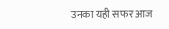उनका यही सफर आज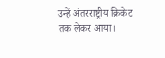उन्हें अंतरराष्ट्रीय क्रिकेट तक लेकर आया।